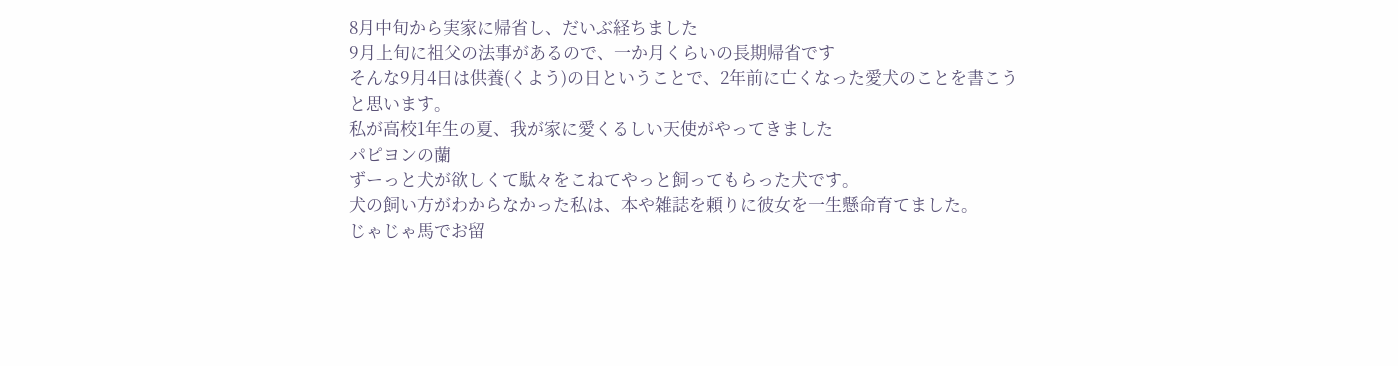8月中旬から実家に帰省し、だいぶ経ちました
9月上旬に祖父の法事があるので、一か月くらいの長期帰省です
そんな9月4日は供養(くよう)の日ということで、2年前に亡くなった愛犬のことを書こうと思います。
私が高校1年生の夏、我が家に愛くるしい天使がやってきました
パピヨンの蘭
ずーっと犬が欲しくて駄々をこねてやっと飼ってもらった犬です。
犬の飼い方がわからなかった私は、本や雑誌を頼りに彼女を一生懸命育てました。
じゃじゃ馬でお留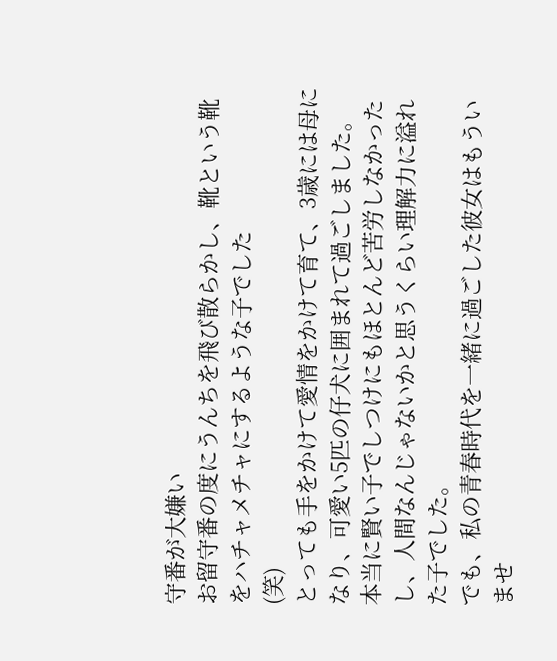守番が大嫌い
お留守番の度にうんちを飛び散らかし、靴という靴をハチャメチャにするような子でした
(笑)
とっても手をかけて愛情をかけて育て、3歳には母になり、可愛い5匹の仔犬に囲まれて過ごしました。
本当に賢い子でしつけにもほとんど苦労しなかったし、人間なんじゃないかと思うくらい理解力に溢れた子でした。
でも、私の青春時代を一緒に過ごした彼女はもういませ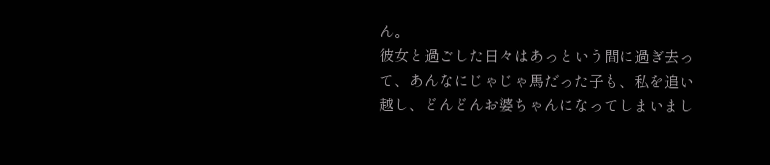ん。
彼女と過ごした日々はあっという間に過ぎ去って、あんなにじゃじゃ馬だった子も、私を追い越し、どんどんお婆ちゃんになってしまいまし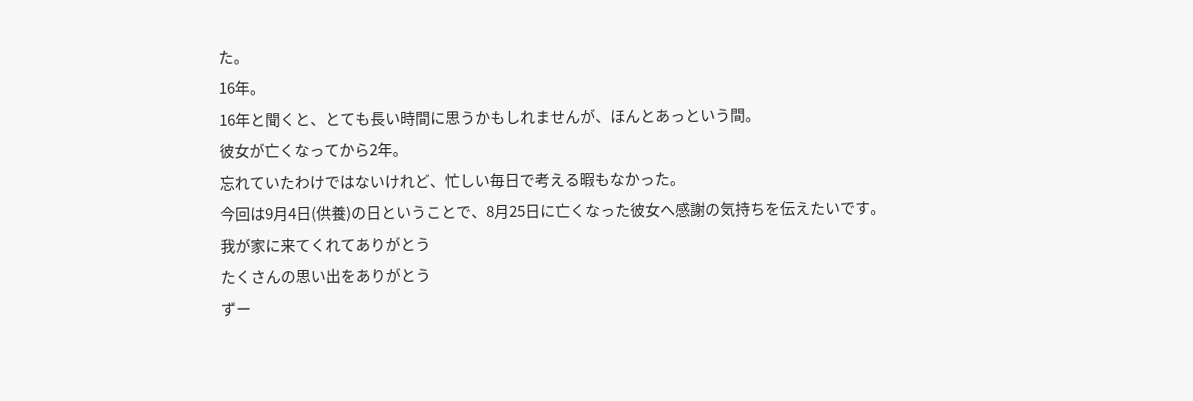た。
16年。
16年と聞くと、とても長い時間に思うかもしれませんが、ほんとあっという間。
彼女が亡くなってから2年。
忘れていたわけではないけれど、忙しい毎日で考える暇もなかった。
今回は9月4日(供養)の日ということで、8月25日に亡くなった彼女へ感謝の気持ちを伝えたいです。
我が家に来てくれてありがとう
たくさんの思い出をありがとう
ずー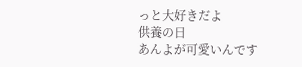っと大好きだよ
供養の日
あんよが可愛いんです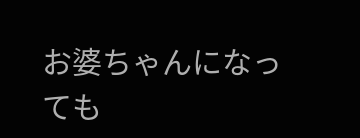お婆ちゃんになっても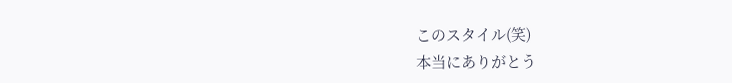このスタイル(笑)
本当にありがとう